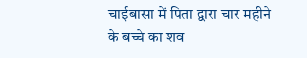चाईबासा में पिता द्वारा चार महीने के बच्चे का शव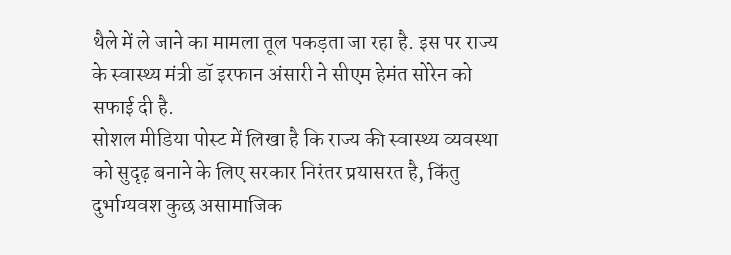थैले में ले जाने का मामला तूल पकड़ता जा रहा है. इस पर राज्य के स्वास्थ्य मंत्री डॉ इरफान अंसारी ने सीएम हेमंत सोरेन को सफाई दी है.
सोशल मीडिया पोस्ट में लिखा है कि राज्य की स्वास्थ्य व्यवस्था को सुदृढ़ बनाने के लिए सरकार निरंतर प्रयासरत है, किंतु दुर्भाग्यवश कुछ असामाजिक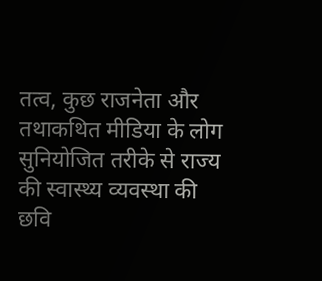तत्व, कुछ राजनेता और तथाकथित मीडिया के लोग सुनियोजित तरीके से राज्य की स्वास्थ्य व्यवस्था की छवि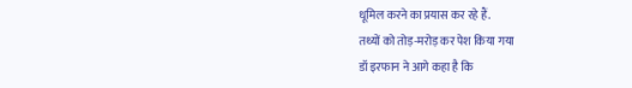धूमिल करने का प्रयास कर रहे हैं.
तथ्यों को तोड़-मरोड़ कर पेश किया गया
डॉ इरफान ने आगे कहा है कि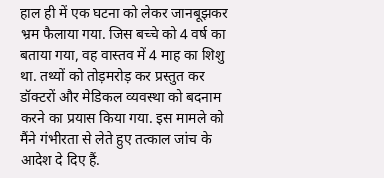हाल ही में एक घटना को लेकर जानबूझकर भ्रम फैलाया गया. जिस बच्चे को 4 वर्ष का बताया गया, वह वास्तव में 4 माह का शिशु था. तथ्यों को तोड़मरोड़ कर प्रस्तुत कर डॉक्टरों और मेडिकल व्यवस्था को बदनाम करने का प्रयास किया गया. इस मामले को मैंने गंभीरता से लेते हुए तत्काल जांच के आदेश दे दिए हैं.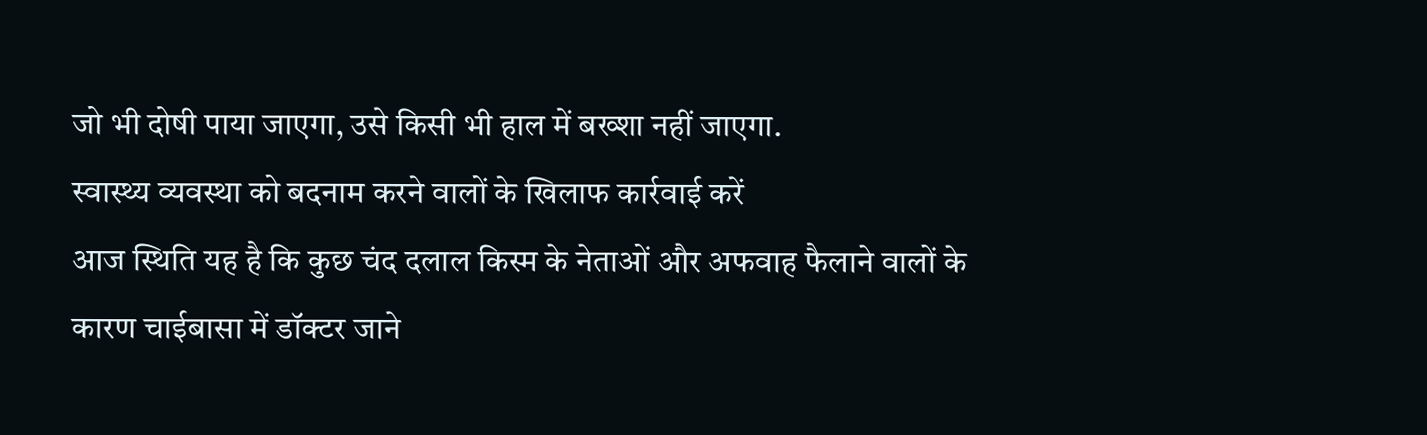जो भी दोषी पाया जाएगा, उसे किसी भी हाल में बख्शा नहीं जाएगा.
स्वास्थ्य व्यवस्था को बदनाम करने वालों के खिलाफ कार्रवाई करें
आज स्थिति यह है कि कुछ चंद दलाल किस्म के नेताओं और अफवाह फैलाने वालों के कारण चाईबासा में डॉक्टर जाने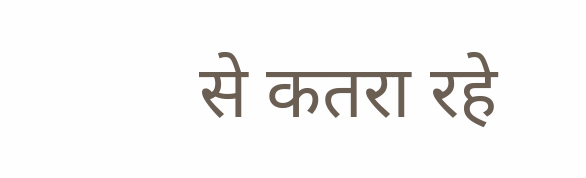से कतरा रहे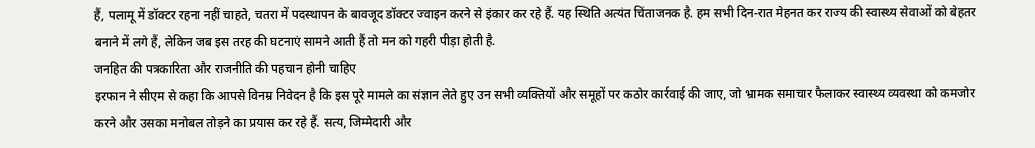हैं, पलामू में डॉक्टर रहना नहीं चाहते, चतरा में पदस्थापन के बावजूद डॉक्टर ज्वाइन करने से इंकार कर रहे हैं. यह स्थिति अत्यंत चिंताजनक है. हम सभी दिन-रात मेहनत कर राज्य की स्वास्थ्य सेवाओं को बेहतर बनाने में लगे हैं, लेकिन जब इस तरह की घटनाएं सामने आती हैं तो मन को गहरी पीड़ा होती है.
जनहित की पत्रकारिता और राजनीति की पहचान होनी चाहिए
इरफान ने सीएम से कहा कि आपसे विनम्र निवेदन है कि इस पूरे मामले का संज्ञान लेते हुए उन सभी व्यक्तियों और समूहों पर कठोर कार्रवाई की जाए, जो भ्रामक समाचार फैलाकर स्वास्थ्य व्यवस्था को कमजोर करने और उसका मनोबल तोड़ने का प्रयास कर रहे हैं. सत्य, जिम्मेदारी और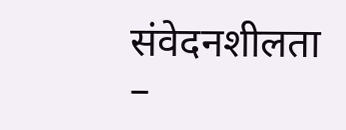संवेदनशीलता –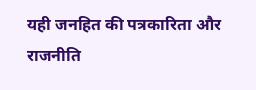यही जनहित की पत्रकारिता और राजनीति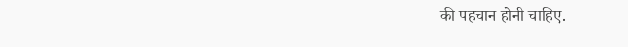की पहचान होनी चाहिए.